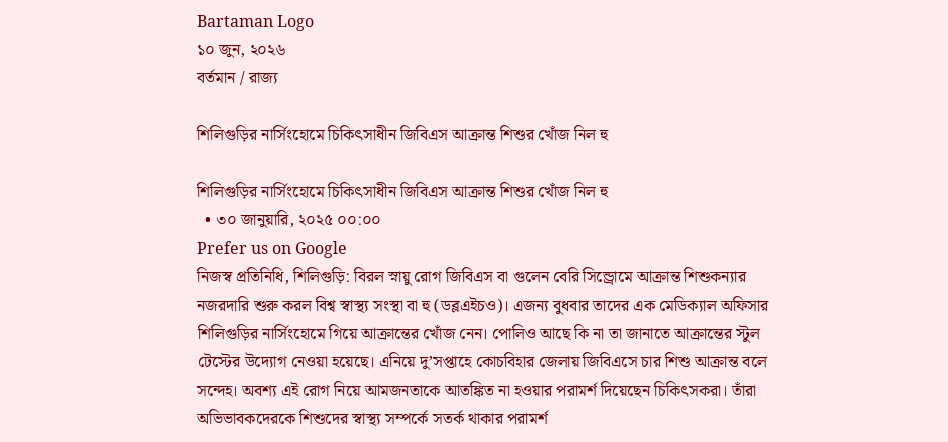Bartaman Logo
১০ জুন, ২০২৬
বর্তমান / রাজ্য

শিলিগুড়ির নার্সিংহোমে চিকিৎসাধীন জিবিএস আক্রান্ত শিশুর খোঁজ নিল হু

শিলিগুড়ির নার্সিংহোমে চিকিৎসাধীন জিবিএস আক্রান্ত শিশুর খোঁজ নিল হু
  • ৩০ জানুয়ারি, ২০২৫ ০০:০০
Prefer us on Google
নিজস্ব প্রতিনিধি, শিলিগুড়ি: বিরল স্নায়ু রোগ জিবিএস বা গুলেন বেরি সিন্ড্রোমে আক্রান্ত শিশুকন্যার নজরদারি শুরু করল বিশ্ব স্বাস্থ্য সংস্থা বা হু (ডব্লএইচও)। এজন্য বুধবার তাদের এক মেডিক্যাল অফিসার শিলিগুড়ির নার্সিংহোমে গিয়ে আক্রান্তের খোঁজ নেন। পোলিও আছে কি না তা জানাতে আক্রান্তের স্টুল টেস্টের উদ্যোগ নেওয়া হয়েছে। এনিয়ে দু’সপ্তাহে কোচবিহার জেলায় জিবিএসে চার শিশু আক্রান্ত বলে সন্দেহ। অবশ্য এই রোগ নিয়ে আমজনতাকে আতঙ্কিত না হওয়ার পরামর্শ দিয়েছেন চিকিৎসকরা। তাঁরা অভিভাবকদেরকে শিশুদের স্বাস্থ্য সম্পর্কে সতর্ক থাকার পরামর্শ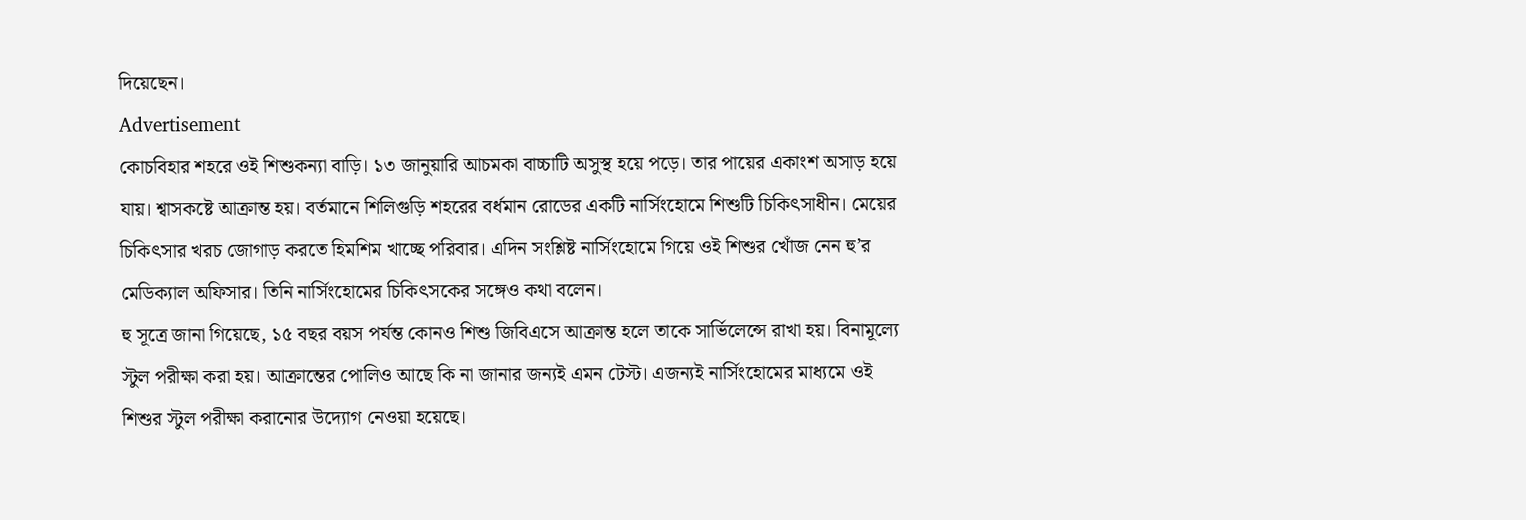দিয়েছেন।
Advertisement
কোচবিহার শহরে ওই শিশুকন্যা বাড়ি। ১৩ জানুয়ারি আচমকা বাচ্চাটি অসুস্থ হয়ে পড়ে। তার পায়ের একাংশ অসাড় হয়ে যায়। শ্বাসকষ্টে আক্রান্ত হয়। বর্তমানে শিলিগুড়ি শহরের বর্ধমান রোডের একটি নার্সিংহোমে শিশুটি চিকিৎসাধীন। মেয়ের চিকিৎসার খরচ জোগাড় করতে হিমশিম খাচ্ছে পরিবার। এদিন সংশ্লিষ্ট নার্সিংহোমে গিয়ে ওই শিশুর খোঁজ নেন হু’র মেডিক্যাল অফিসার। তিনি নার্সিংহোমের চিকিৎসকের সঙ্গেও কথা বলেন।
হু সূত্রে জানা গিয়েছে, ১৫ বছর বয়স পর্যন্ত কোনও শিশু জিবিএসে আক্রান্ত হলে তাকে সার্ভিলেন্সে রাখা হয়। বিনামূল্যে স্টুল পরীক্ষা করা হয়। আক্রান্তের পোলিও আছে কি না জানার জন্যই এমন টেস্ট। এজন্যই নার্সিংহোমের মাধ্যমে ওই শিশুর স্টুল পরীক্ষা করানোর উদ্যোগ নেওয়া হয়েছে।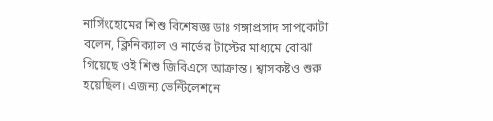নার্সিংহোমের শিশু বিশেষজ্ঞ ডাঃ গঙ্গাপ্রসাদ সাপকোটা বলেন, ক্লিনিক্যাল ও নার্ভের টাস্টের মাধ্যমে বোঝা গিয়েছে ওই শিশু জিবিএসে আক্রান্ত। শ্বাসকষ্টও শুরু হয়েছিল। এজন্য ভেন্টিলেশনে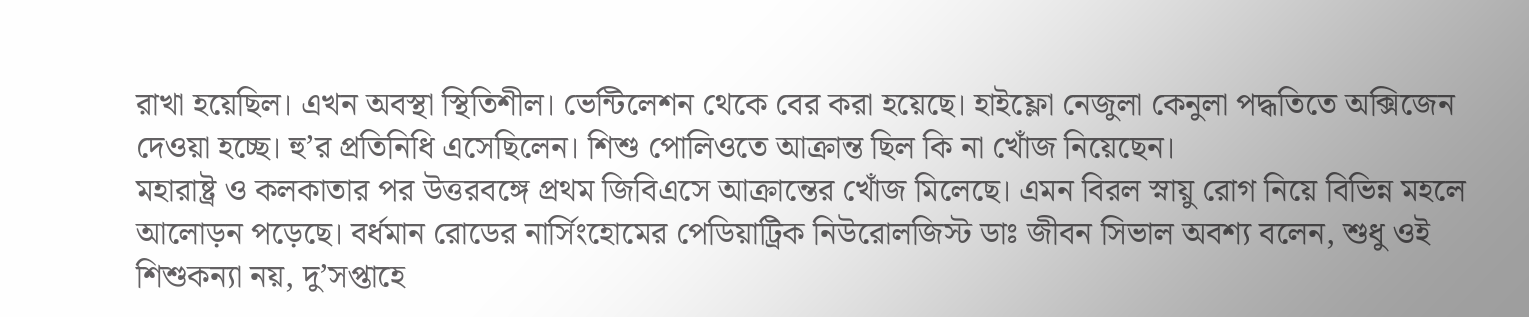রাখা হয়েছিল। এখন অবস্থা স্থিতিশীল। ভেন্টিলেশন থেকে বের করা হয়েছে। হাইফ্লো নেজুলা কেনুলা পদ্ধতিতে অক্সিজেন দেওয়া হচ্ছে। হু’র প্রতিনিধি এসেছিলেন। শিশু পোলিওতে আক্রান্ত ছিল কি না খোঁজ নিয়েছেন।
মহারাষ্ট্র ও কলকাতার পর উত্তরবঙ্গে প্রথম জিবিএসে আক্রান্তের খোঁজ মিলেছে। এমন বিরল স্নায়ু রোগ নিয়ে বিভিন্ন মহলে আলোড়ন পড়েছে। বর্ধমান রোডের নার্সিংহোমের পেডিয়াট্রিক নিউরোলজিস্ট ডাঃ জীবন সিভাল অবশ্য বলেন, শুধু ওই শিশুকন্যা নয়, দু’সপ্তাহে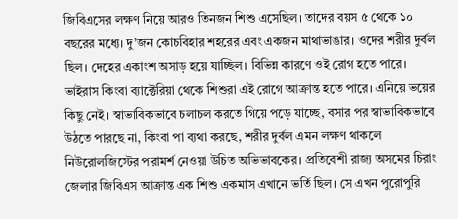জিবিএসের লক্ষণ নিয়ে আরও তিনজন শিশু এসেছিল। তাদের বয়স ৫ থেকে ১০ বছরের মধ্যে। দু’জন কোচবিহার শহরের এবং একজন মাথাভাঙার। ওদের শরীর দুর্বল ছিল। দেহের একাংশ অসাড় হয়ে যাচ্ছিল। বিভিন্ন কারণে ওই রোগ হতে পারে। ভাইরাস কিংবা ব্যাক্টেরিয়া থেকে শিশুরা এই রোগে আক্রান্ত হতে পারে। এনিয়ে ভয়ের কিছু নেই। স্বাভাবিকভাবে চলাচল করতে গিয়ে পড়ে যাচ্ছে, বসার পর স্বাভাবিকভাবে উঠতে পারছে না, কিংবা পা ব্যথা করছে, শরীর দুর্বল এমন লক্ষণ থাকলে নিউরোলজিস্টের পরামর্শ নেওয়া উচিত অভিভাবকের। প্রতিবেশী রাজ্য অসমের চিরাং জেলার জিবিএস আক্রান্ত এক শিশু একমাস এখানে ভর্তি ছিল। সে এখন পুরোপুরি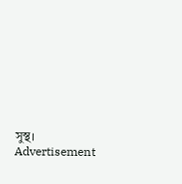সুস্থ।
Advertisement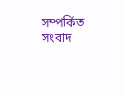সম্পর্কিত সংবাদ